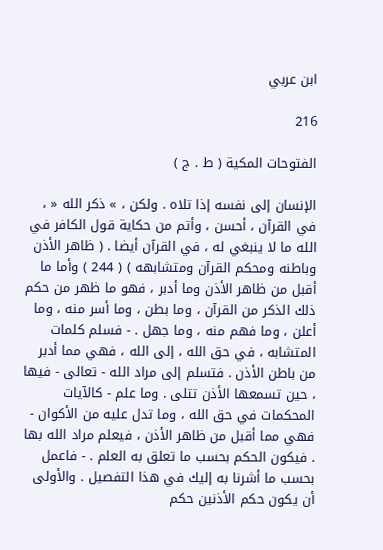ابن عربي

216

الفتوحات المكية ( ط . ج )

الإنسان إلى نفسه إذا تلاه . ولكن ، » ذكر الله « ، في القرآن ، أحسن ، وأتم من حكاية قول الكافر في الله ما لا ينبغي له ، في القرآن أيضا . ( ظاهر الأذن وباطنه ومحكم القرآن ومتشابهه ) ( 244 ) وأما ما أقبل من ظاهر الأذن وما أدبر ، فهو ما ظهر من حكم ذلك الذكر من القرآن ، وما بطن ، وما أسر منه ، وما أعلن ، وما فهم منه ، وما جهل . - فسلم كلمات المتشابه ، في حق الله ، إلى الله ، فهي مما أدبر من باطن الأذن . فتسلم إلى مراد الله - تعالى - فيها ، حين تسمعها الأذن تتلى . وما علم - كالآيات المحكمات في حق الله ، وما تدل عليه من الأكوان - فهي مما أقبل من ظاهر الأذن ، فيعلم مراد الله بها . فيكون الحكم بحسب ما تعلق به العلم . - فاعمل بحسب ما أشرنا به إليك في هذا التفصيل . والأولى أن يكون حكم الأذنين حكم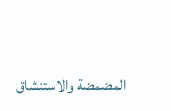المضمضة والاستنشاق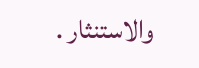والاستنثار .